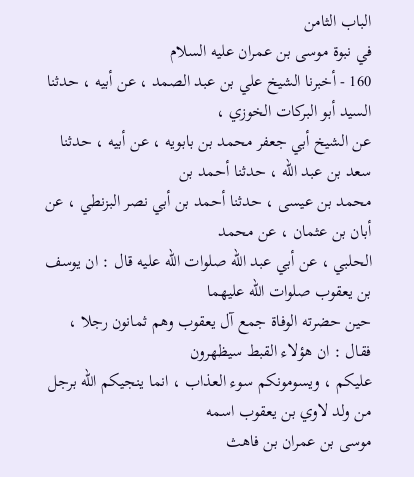الباب الثامن
في نبوة موسى بن عمران عليه السلام
160 - أخبرنا الشيخ علي بن عبد الصمد ، عن أبيه ، حدثنا السيد أبو البركات الخوزي ،
عن الشيخ أبي جعفر محمد بن بابويه ، عن أبيه ، حدثنا سعد بن عبد الله ، حدثنا أحمد بن
محمد بن عيسى ، حدثنا أحمد بن أبي نصر البزنطي ، عن أبان بن عثمان ، عن محمد
الحلبي ، عن أبي عبد الله صلوات الله عليه قال : ان يوسف بن يعقوب صلوات الله عليهما
حين حضرته الوفاة جمع آل يعقوب وهم ثمانون رجلا ، فقال : ان هؤلاء القبط سيظهرون
عليكم ، ويسومونكم سوء العذاب ، انما ينجيكم الله برجل من ولد لاوي بن يعقوب اسمه
موسى بن عمران بن فاهث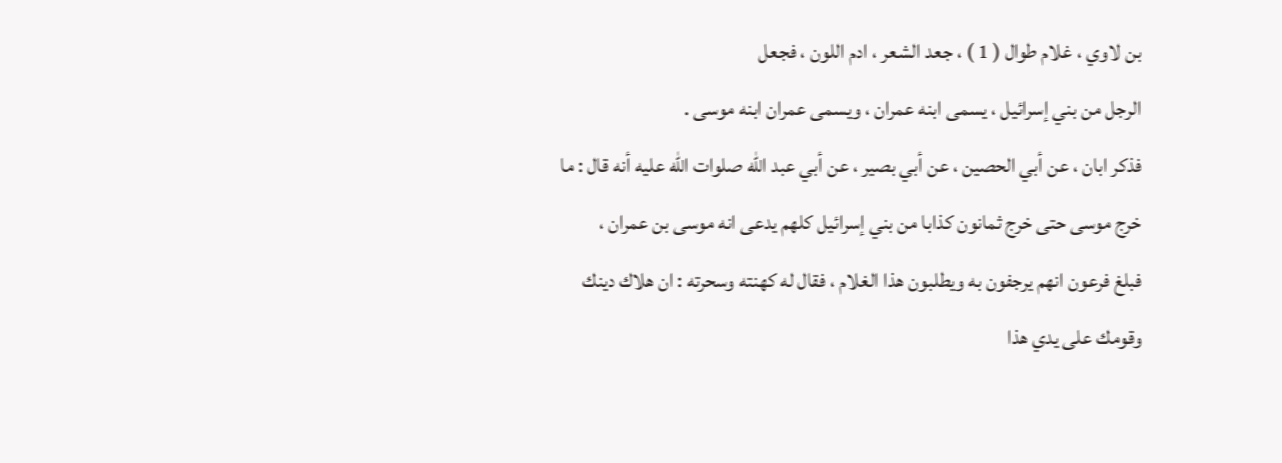بن لاوي ، غلام طوال ( 1 ) ، جعد الشعر ، ادم اللون ، فجعل
الرجل من بني إسرائيل ، يسمى ابنه عمران ، ويسمى عمران ابنه موسى .
فذكر ابان ، عن أبي الحصين ، عن أبي بصير ، عن أبي عبد الله صلوات الله عليه أنه قال : ما
خرج موسى حتى خرج ثمانون كذابا من بني إسرائيل كلهم يدعى انه موسى بن عمران ،
فبلغ فرعون انهم يرجفون به ويطلبون هذا الغلام ، فقال له كهنته وسحرته : ان هلاك دينك
وقومك على يدي هذا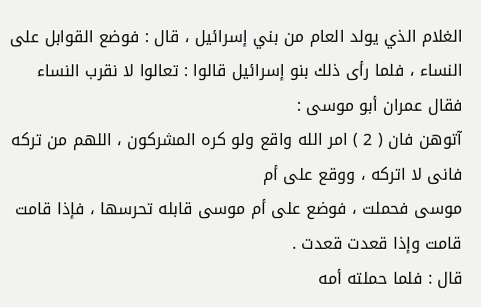الغلام الذي يولد العام من بني إسرائيل ، قال : فوضع القوابل على
النساء ، فلما رأى ذلك بنو إسرائيل قالوا : تعالوا لا نقرب النساء فقال عمران أبو موسى :
آتوهن فان ( 2 ) امر الله واقع ولو كره المشركون ، اللهم من تركه فانى لا اتركه ، ووقع على أم
موسى فحملت ، فوضع على أم موسى قابله تحرسها ، فإذا قامت قامت وإذا قعدت قعدت .
قال : فلما حملته أمه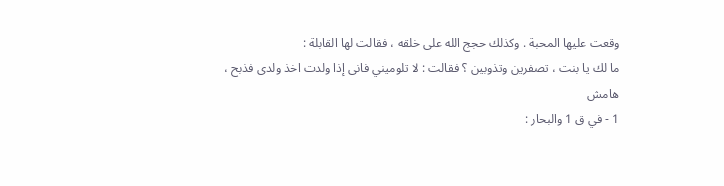وقعت عليها المحبة . وكذلك حجج الله على خلقه ، فقالت لها القابلة :
ما لك يا بنت ، تصفرين وتذوبين ؟ فقالت : لا تلوميني فانى إذا ولدت اخذ ولدى فذبح ،
هامش
1 - في ق 1 والبحار :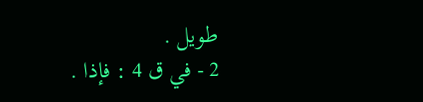طويل .
2 - في ق 4 : فإذا .